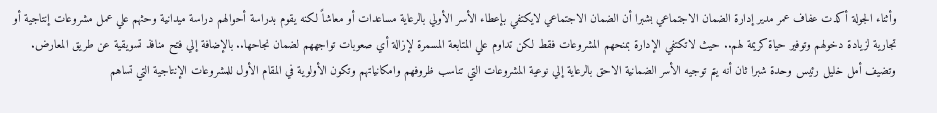وأثناء الجولة أكدت عفاف عمر مدير إدارة الضمان الاجتماعي بشبرا أن الضمان الاجتماعي لايكتفي بإعطاء الأسر الأولي بالرعاية مساعدات أو معاشاً لكنه يقوم بدراسة أحوالهم دراسة ميدانية وحثهم علي عمل مشروعات إنتاجية أو تجارية لزيادة دخولهم وتوفير حياة كريمة لهم.. حيث لاتكتفي الإدارة بمنحهم المشروعات فقط لكن تداوم علي المتابعة المسمرة لإزالة أي صعوبات تواجههم لضمان نجاحها.. بالإضافة إلي فتح منافذ تسويقية عن طريق المعارض.
وتضيف أمل خليل رئيس وحدة شبرا ثان أنه يتم توجيه الأسر الضمانية الاحق بالرعاية إلي نوعية المشروعات التي تناسب ظروفهم وامكانياتهم وتكون الأولوية في المقام الأول للمشروعات الإنتاجية التي تساهم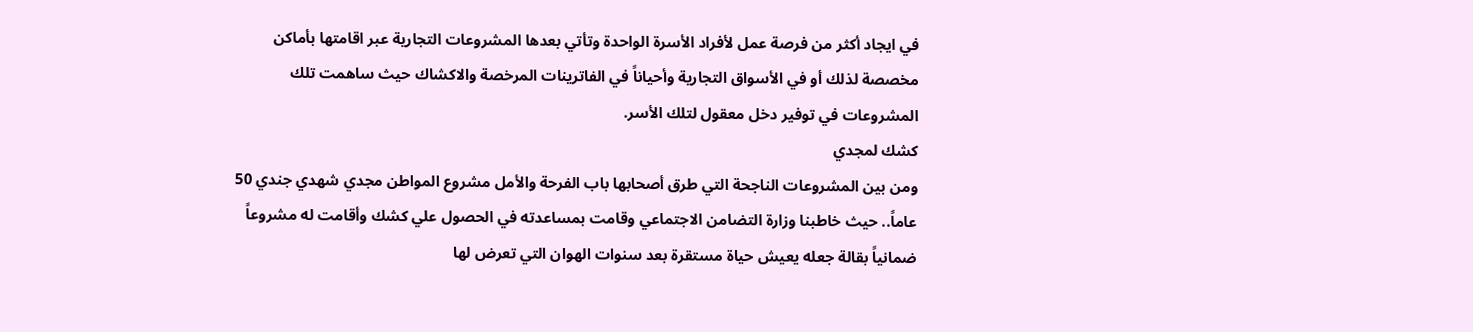في ايجاد أكثر من فرصة عمل لأفراد الأسرة الواحدة وتأتي بعدها المشروعات التجارية عبر اقامتها بأماكن مخصصة لذلك أو في الأسواق التجارية وأحياناً في الفاترينات المرخصة والاكشاك حيث ساهمت تلك المشروعات في توفير دخل معقول لتلك الأسر.
كشك لمجدي
ومن بين المشروعات الناجحة التي طرق أصحابها باب الفرحة والأمل مشروع المواطن مجدي شهدي جندي 50 عاماً.. حيث خاطبنا وزارة التضامن الاجتماعي وقامت بمساعدته في الحصول علي كشك وأقامت له مشروعاً ضمانياً بقالة جعله يعيش حياة مستقرة بعد سنوات الهوان التي تعرض لها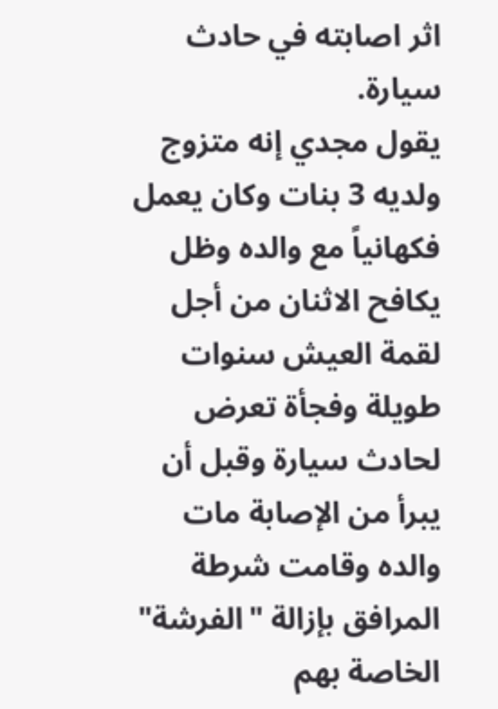اثر اصابته في حادث سيارة.
يقول مجدي إنه متزوج ولديه 3 بنات وكان يعمل فكهانياً مع والده وظل يكافح الاثنان من أجل لقمة العيش سنوات طويلة وفجأة تعرض لحادث سيارة وقبل أن يبرأ من الإصابة مات والده وقامت شرطة المرافق بإزالة "الفرشة" الخاصة بهم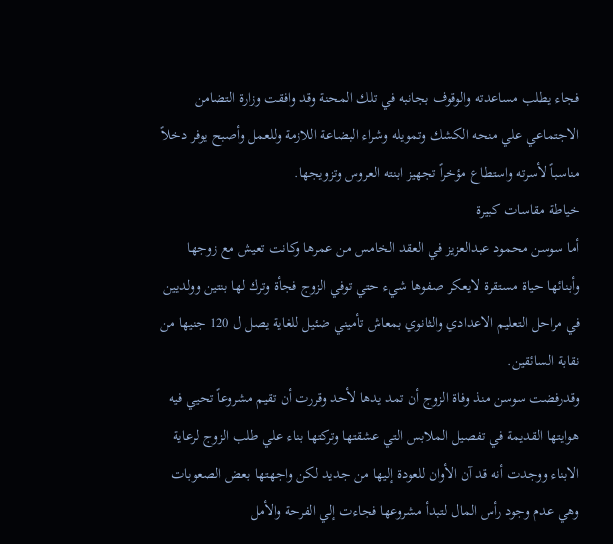فجاء يطلب مساعدته والوقوف بجانبه في تلك المحنة وقد وافقت وزارة التضامن الاجتماعي علي منحه الكشك وتمويله وشراء البضاعة اللازمة وللعمل وأصبح يوفر دخلاً مناسباً لأسرته واستطاع مؤخراً تجهيز ابنته العروس وتزويجها.
خياطة مقاسات كبيرة
أما سوسن محمود عبدالعزيز في العقد الخامس من عمرها وكانت تعيش مع زوجها وأبنائها حياة مستقرة لايعكر صفوها شيء حتي توفي الزوج فجأة وترك لها بنتين وولديين في مراحل التعليم الاعدادي والثانوي بمعاش تأميني ضئيل للغاية يصل ل 120 جنيها من نقابة السائقين.
وقدرفضت سوسن منذ وفاة الزوج أن تمد يدها لأحد وقررت أن تقيم مشروعاً تحيي فيه هوايتها القديمة في تفصيل الملابس التي عشقتها وتركتها بناء علي طلب الزوج لرعاية الابناء ووجدت أنه قد آن الأوان للعودة إليها من جديد لكن واجهتها بعض الصعوبات وهي عدم وجود رأس المال لتبدأ مشروعها فجاءت إلي الفرحة والأمل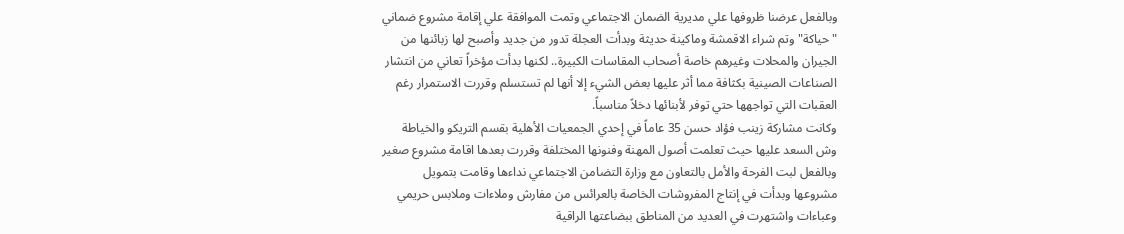وبالفعل عرضنا ظروفها علي مديرية الضمان الاجتماعي وتمت الموافقة علي إقامة مشروع ضماني "حياكة" وتم شراء الاقمشة وماكينة حديثة وبدأت العجلة تدور من جديد وأصبح لها زبائنها من الجيران والمحلات وغيرهم خاصة أصحاب المقاسات الكبيرة.. لكنها بدأت مؤخراً تعاني من انتشار الصناعات الصينية بكثافة مما أثر عليها بعض الشيء إلا أنها لم تستسلم وقررت الاستمرار رغم العقبات التي تواجهها حتي توفر لأبنائها دخلاً مناسباً.
وكانت مشاركة زينب فؤاد حسن 35 عاماً في إحدي الجمعيات الأهلية بقسم التريكو والخياطة وش السعد عليها حيث تعلمت أصول المهنة وفنونها المختلفة وقررت بعدها اقامة مشروع صغير وبالفعل لبت الفرحة والأمل بالتعاون مع وزارة التضامن الاجتماعي نداءها وقامت بتمويل مشروعها وبدأت في إنتاج المفروشات الخاصة بالعرائس من مفارش وملاءات وملابس حريمي وعباءات واشتهرت في العديد من المناطق ببضاعتها الراقية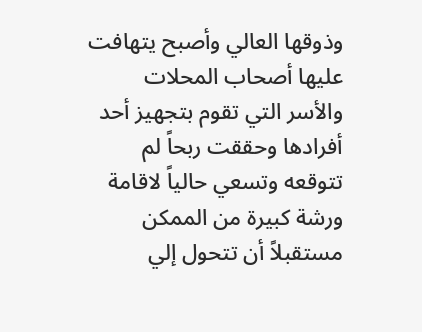وذوقها العالي وأصبح يتهافت عليها أصحاب المحلات والأسر التي تقوم بتجهيز أحد أفرادها وحققت ربحاً لم تتوقعه وتسعي حالياً لاقامة ورشة كبيرة من الممكن مستقبلاً أن تتحول إلي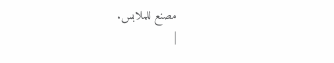مصنع للملابس.
|